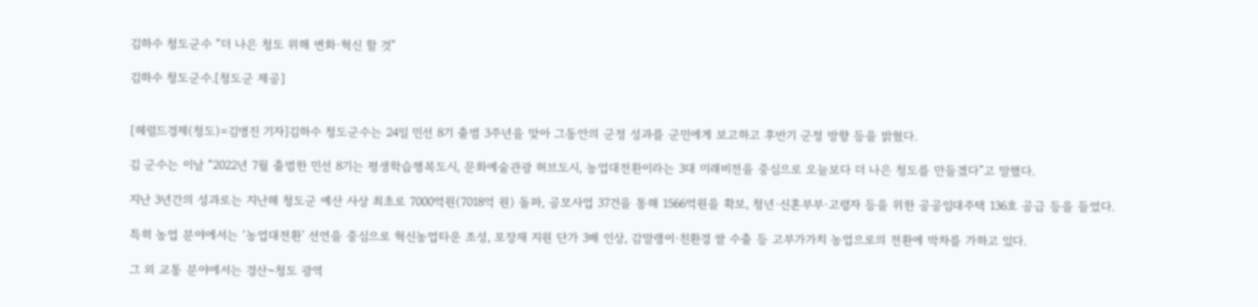김하수 청도군수 “더 나은 청도 위해 변화·혁신 할 것”

김하수 청도군수.[청도군 제공]


[헤럴드경제(청도)=김병진 기자]김하수 청도군수는 24일 민선 8기 출범 3주년을 맞아 그동안의 군정 성과를 군민에게 보고하고 후반기 군정 방향 등을 밝혔다.

김 군수는 이날 “2022년 7월 출범한 민선 8기는 평생학습행복도시, 문화예술관광 허브도시, 농업대전환이라는 3대 미래비전을 중심으로 오늘보다 더 나은 청도를 만들겠다”고 말했다.

지난 3년간의 성과로는 지난해 청도군 예산 사상 최초로 7000억원(7018억 원) 돌파, 공모사업 37건을 통해 1566억원을 확보, 청년·신혼부부·고령자 등을 위한 공공임대주택 136호 공급 등을 들었다.

특히 농업 분야에서는 ‘농업대전환’ 선언을 중심으로 혁신농업타운 조성, 포장재 지원 단가 3배 인상, 감말랭이·친환경 쌀 수출 등 고부가가치 농업으로의 전환에 박차를 가하고 있다.

그 외 교통 분야에서는 경산~청도 광역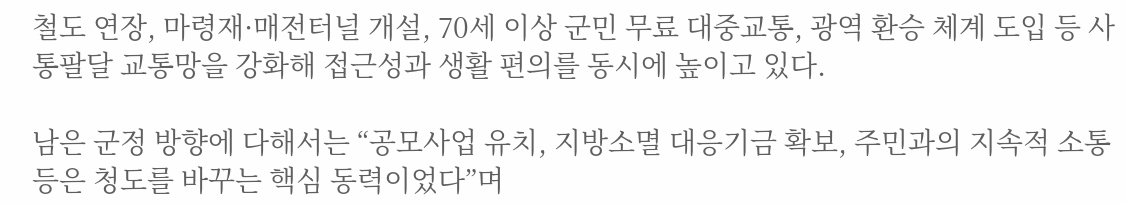철도 연장, 마령재·매전터널 개설, 70세 이상 군민 무료 대중교통, 광역 환승 체계 도입 등 사통팔달 교통망을 강화해 접근성과 생활 편의를 동시에 높이고 있다.

남은 군정 방향에 다해서는 “공모사업 유치, 지방소멸 대응기금 확보, 주민과의 지속적 소통 등은 청도를 바꾸는 핵심 동력이었다”며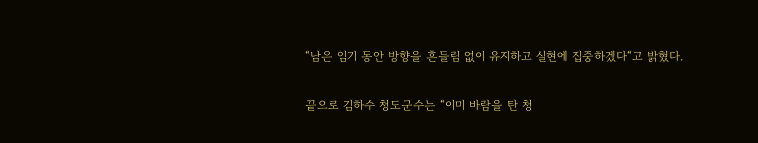“남은 임기 동안 방향을 흔들림 없이 유지하고 실현에 집중하겠다“고 밝혔다.

끝으로 김하수 청도군수는 “이미 바람을 탄 청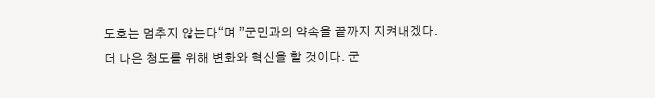도호는 멈추지 않는다“며 ”군민과의 약속을 끝까지 지켜내겠다. 더 나은 청도를 위해 변화와 혁신을 할 것이다. 군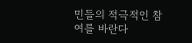민들의 적극적인 참여를 바란다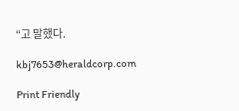“고 말했다.

kbj7653@heraldcorp.com

Print Friendly